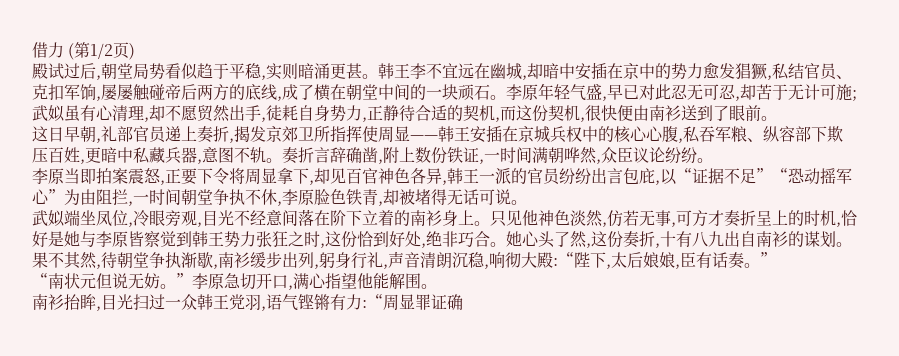借力 (第1/2页)
殿试过后,朝堂局势看似趋于平稳,实则暗涌更甚。韩王李不宜远在幽城,却暗中安插在京中的势力愈发猖獗,私结官员、克扣军饷,屡屡触碰帝后两方的底线,成了横在朝堂中间的一块顽石。李原年轻气盛,早已对此忍无可忍,却苦于无计可施;武姒虽有心清理,却不愿贸然出手,徒耗自身势力,正静待合适的契机,而这份契机,很快便由南衫送到了眼前。
这日早朝,礼部官员递上奏折,揭发京郊卫所指挥使周显——韩王安插在京城兵权中的核心心腹,私吞军粮、纵容部下欺压百姓,更暗中私藏兵器,意图不轨。奏折言辞确凿,附上数份铁证,一时间满朝哗然,众臣议论纷纷。
李原当即拍案震怒,正要下令将周显拿下,却见百官神色各异,韩王一派的官员纷纷出言包庇,以“证据不足”“恐动摇军心”为由阻拦,一时间朝堂争执不休,李原脸色铁青,却被堵得无话可说。
武姒端坐凤位,冷眼旁观,目光不经意间落在阶下立着的南衫身上。只见他神色淡然,仿若无事,可方才奏折呈上的时机,恰好是她与李原皆察觉到韩王势力张狂之时,这份恰到好处,绝非巧合。她心头了然,这份奏折,十有八九出自南衫的谋划。
果不其然,待朝堂争执渐歇,南衫缓步出列,躬身行礼,声音清朗沉稳,响彻大殿:“陛下,太后娘娘,臣有话奏。”
“南状元但说无妨。”李原急切开口,满心指望他能解围。
南衫抬眸,目光扫过一众韩王党羽,语气铿锵有力:“周显罪证确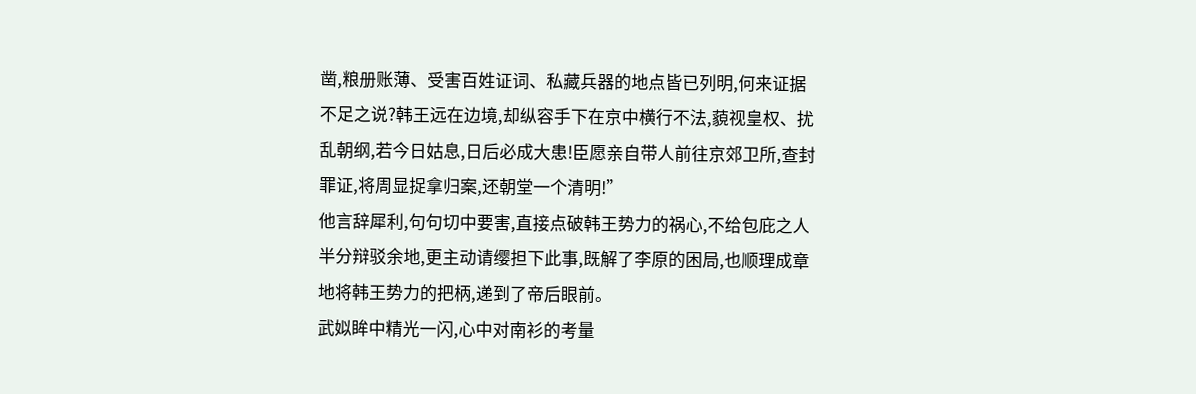凿,粮册账薄、受害百姓证词、私藏兵器的地点皆已列明,何来证据不足之说?韩王远在边境,却纵容手下在京中横行不法,藐视皇权、扰乱朝纲,若今日姑息,日后必成大患!臣愿亲自带人前往京郊卫所,查封罪证,将周显捉拿归案,还朝堂一个清明!”
他言辞犀利,句句切中要害,直接点破韩王势力的祸心,不给包庇之人半分辩驳余地,更主动请缨担下此事,既解了李原的困局,也顺理成章地将韩王势力的把柄,递到了帝后眼前。
武姒眸中精光一闪,心中对南衫的考量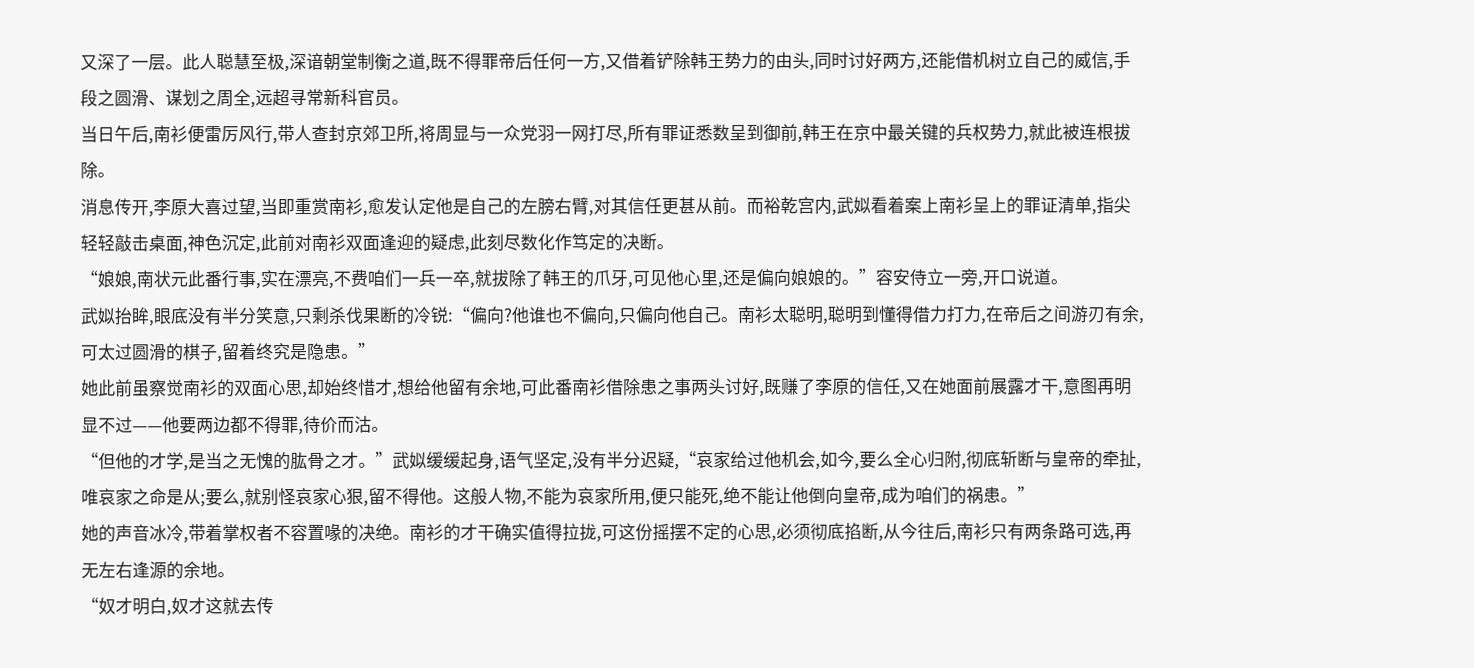又深了一层。此人聪慧至极,深谙朝堂制衡之道,既不得罪帝后任何一方,又借着铲除韩王势力的由头,同时讨好两方,还能借机树立自己的威信,手段之圆滑、谋划之周全,远超寻常新科官员。
当日午后,南衫便雷厉风行,带人查封京郊卫所,将周显与一众党羽一网打尽,所有罪证悉数呈到御前,韩王在京中最关键的兵权势力,就此被连根拔除。
消息传开,李原大喜过望,当即重赏南衫,愈发认定他是自己的左膀右臂,对其信任更甚从前。而裕乾宫内,武姒看着案上南衫呈上的罪证清单,指尖轻轻敲击桌面,神色沉定,此前对南衫双面逢迎的疑虑,此刻尽数化作笃定的决断。
“娘娘,南状元此番行事,实在漂亮,不费咱们一兵一卒,就拔除了韩王的爪牙,可见他心里,还是偏向娘娘的。”容安侍立一旁,开口说道。
武姒抬眸,眼底没有半分笑意,只剩杀伐果断的冷锐:“偏向?他谁也不偏向,只偏向他自己。南衫太聪明,聪明到懂得借力打力,在帝后之间游刃有余,可太过圆滑的棋子,留着终究是隐患。”
她此前虽察觉南衫的双面心思,却始终惜才,想给他留有余地,可此番南衫借除患之事两头讨好,既赚了李原的信任,又在她面前展露才干,意图再明显不过——他要两边都不得罪,待价而沽。
“但他的才学,是当之无愧的肱骨之才。”武姒缓缓起身,语气坚定,没有半分迟疑,“哀家给过他机会,如今,要么全心归附,彻底斩断与皇帝的牵扯,唯哀家之命是从;要么,就别怪哀家心狠,留不得他。这般人物,不能为哀家所用,便只能死,绝不能让他倒向皇帝,成为咱们的祸患。”
她的声音冰冷,带着掌权者不容置喙的决绝。南衫的才干确实值得拉拢,可这份摇摆不定的心思,必须彻底掐断,从今往后,南衫只有两条路可选,再无左右逢源的余地。
“奴才明白,奴才这就去传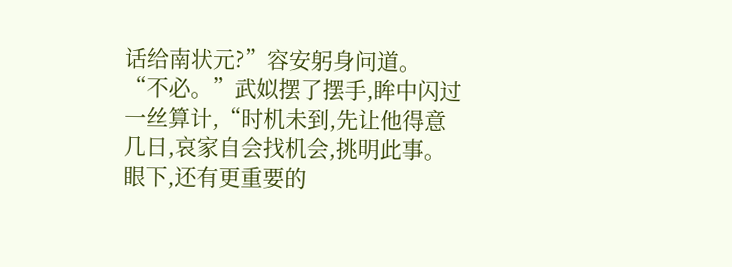话给南状元?”容安躬身问道。
“不必。”武姒摆了摆手,眸中闪过一丝算计,“时机未到,先让他得意几日,哀家自会找机会,挑明此事。眼下,还有更重要的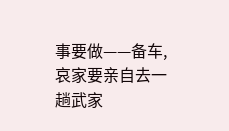事要做——备车,哀家要亲自去一趟武家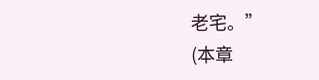老宅。”
(本章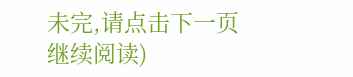未完,请点击下一页继续阅读)